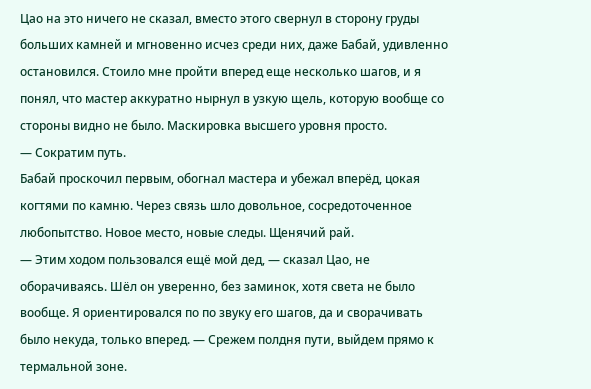Цао на это ничего не сказал, вместо этого свернул в сторону груды больших камней и мгновенно исчез среди них, даже Бабай, удивленно остановился. Стоило мне пройти вперед еще несколько шагов, и я понял, что мастер аккуратно нырнул в узкую щель, которую вообще со стороны видно не было. Маскировка высшего уровня просто.
— Сократим путь.
Бабай проскочил первым, обогнал мастера и убежал вперёд, цокая когтями по камню. Через связь шло довольное, сосредоточенное любопытство. Новое место, новые следы. Щенячий рай.
— Этим ходом пользовался ещё мой дед, — сказал Цао, не оборачиваясь. Шёл он уверенно, без заминок, хотя света не было вообще. Я ориентировался по по звуку его шагов, да и сворачивать было некуда, только вперед. — Срежем полдня пути, выйдем прямо к термальной зоне.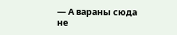— А вараны сюда не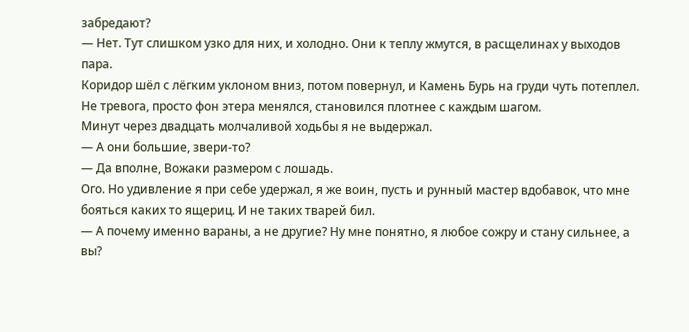забредают?
— Нет. Тут слишком узко для них, и холодно. Они к теплу жмутся, в расщелинах у выходов пара.
Коридор шёл с лёгким уклоном вниз, потом повернул, и Камень Бурь на груди чуть потеплел. Не тревога, просто фон этера менялся, становился плотнее с каждым шагом.
Минут через двадцать молчаливой ходьбы я не выдержал.
— А они большие, звери-то?
— Да вполне, Вожаки размером с лошадь.
Ого. Но удивление я при себе удержал, я же воин, пусть и рунный мастер вдобавок, что мне бояться каких то ящериц. И не таких тварей бил.
— А почему именно вараны, а не другие? Ну мне понятно, я любое сожру и стану сильнее, а вы?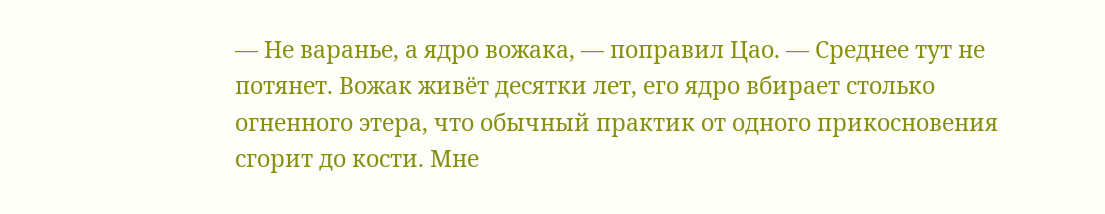— Не варанье, а ядро вожака, — поправил Цао. — Среднее тут не потянет. Вожак живёт десятки лет, его ядро вбирает столько огненного этера, что обычный практик от одного прикосновения сгорит до кости. Мне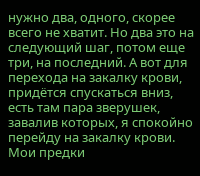нужно два, одного, скорее всего не хватит. Но два это на следующий шаг, потом еще три, на последний. А вот для перехода на закалку крови, придётся спускаться вниз, есть там пара зверушек, завалив которых, я спокойно перейду на закалку крови. Мои предки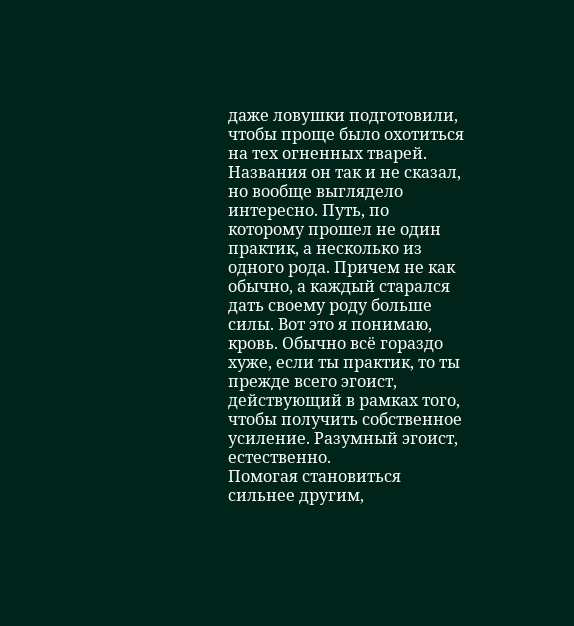даже ловушки подготовили, чтобы проще было охотиться на тех огненных тварей.
Названия он так и не сказал, но вообще выглядело интересно. Путь, по которому прошел не один практик, а несколько из одного рода. Причем не как обычно, а каждый старался дать своему роду больше силы. Вот это я понимаю, кровь. Обычно всё гораздо хуже, если ты практик, то ты прежде всего эгоист, действующий в рамках того, чтобы получить собственное усиление. Разумный эгоист, естественно.
Помогая становиться сильнее другим,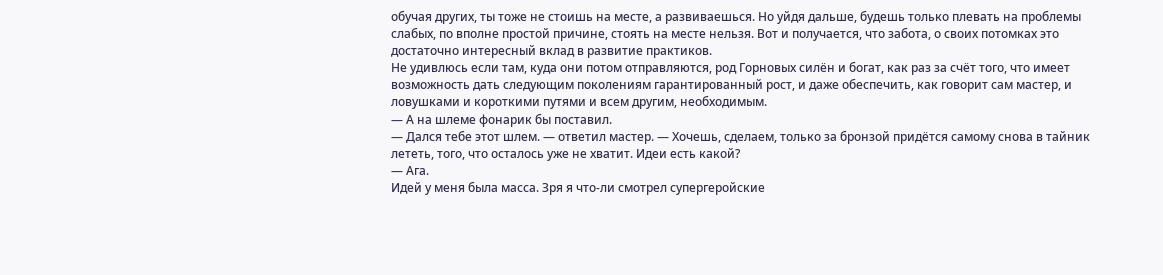обучая других, ты тоже не стоишь на месте, а развиваешься. Но уйдя дальше, будешь только плевать на проблемы слабых, по вполне простой причине, стоять на месте нельзя. Вот и получается, что забота, о своих потомках это достаточно интересный вклад в развитие практиков.
Не удивлюсь если там, куда они потом отправляются, род Горновых силён и богат, как раз за счёт того, что имеет возможность дать следующим поколениям гарантированный рост, и даже обеспечить, как говорит сам мастер, и ловушками и короткими путями и всем другим, необходимым.
— А на шлеме фонарик бы поставил.
— Дался тебе этот шлем. — ответил мастер. — Хочешь, сделаем, только за бронзой придётся самому снова в тайник лететь, того, что осталось уже не хватит. Идеи есть какой?
— Ага.
Идей у меня была масса. Зря я что-ли смотрел супергеройские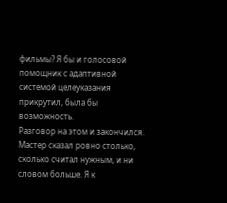фильмы? Я бы и голосовой помощник с адаптивной системой целеуказания прикрутил, была бы возможность.
Разговор на этом и закончился. Мастер сказал ровно столько, сколько считал нужным, и ни словом больше. Я к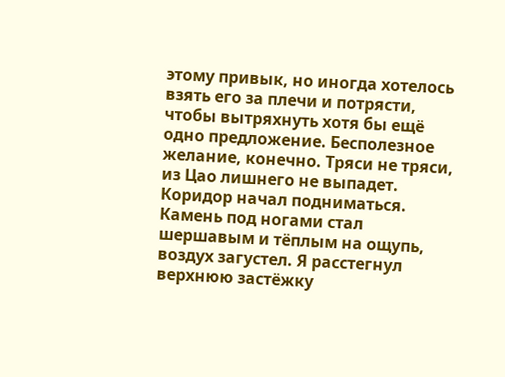этому привык, но иногда хотелось взять его за плечи и потрясти, чтобы вытряхнуть хотя бы ещё одно предложение. Бесполезное желание, конечно. Тряси не тряси, из Цао лишнего не выпадет.
Коридор начал подниматься. Камень под ногами стал шершавым и тёплым на ощупь, воздух загустел. Я расстегнул верхнюю застёжку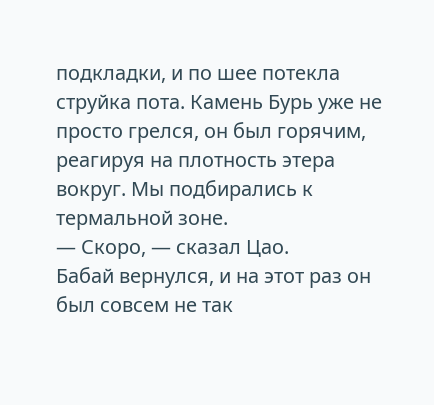подкладки, и по шее потекла струйка пота. Камень Бурь уже не просто грелся, он был горячим, реагируя на плотность этера вокруг. Мы подбирались к термальной зоне.
— Скоро, — сказал Цао.
Бабай вернулся, и на этот раз он был совсем не так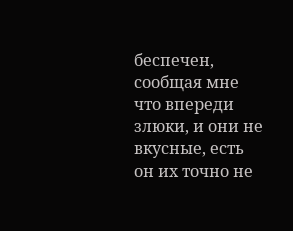беспечен, сообщая мне что впереди злюки, и они не вкусные, есть он их точно не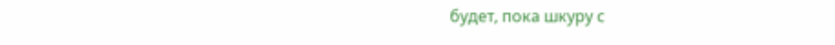будет, пока шкуру с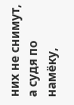них не снимут, а судя по намёку,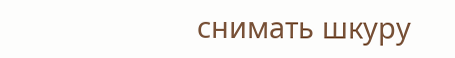снимать шкуру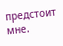предстоит мне.